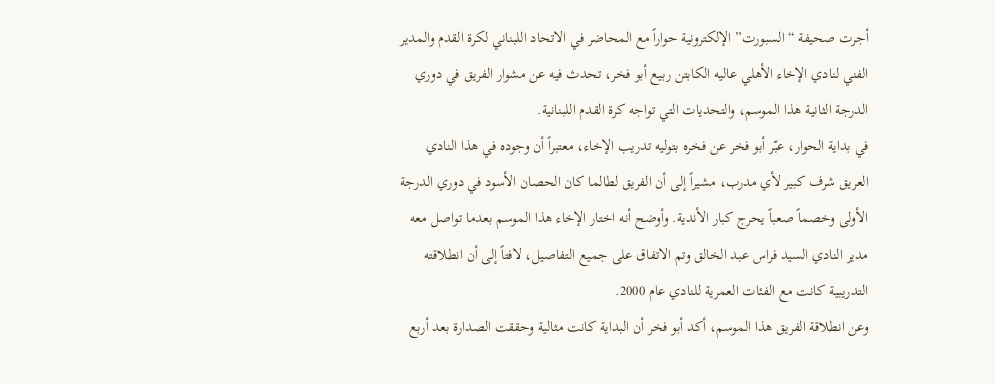أجرت صحيفة “السبورت” الإلكترونية حواراً مع المحاضر في الاتحاد اللبناني لكرة القدم والمدير الفني لنادي الإخاء الأهلي عاليه الكابتن ربيع أبو فخر، تحدث فيه عن مشوار الفريق في دوري الدرجة الثانية هذا الموسم، والتحديات التي تواجه كرة القدم اللبنانية.
في بداية الحوار، عبّر أبو فخر عن فخره بتوليه تدريب الإخاء، معتبراً أن وجوده في هذا النادي العريق شرف كبير لأي مدرب، مشيراً إلى أن الفريق لطالما كان الحصان الأسود في دوري الدرجة الأولى وخصماً صعباً يحرج كبار الأندية. وأوضح أنه اختار الإخاء هذا الموسم بعدما تواصل معه مدير النادي السيد فراس عبد الخالق وتم الاتفاق على جميع التفاصيل، لافتاً إلى أن انطلاقته التدريبية كانت مع الفئات العمرية للنادي عام 2000.
وعن انطلاقة الفريق هذا الموسم، أكد أبو فخر أن البداية كانت مثالية وحققت الصدارة بعد أربع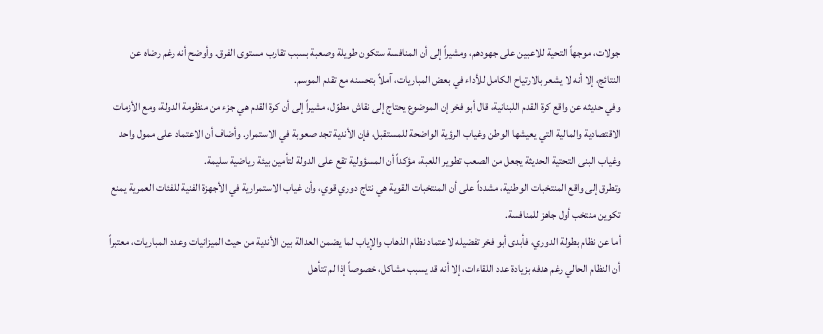جولات، موجهاً التحية للاعبين على جهودهم، ومشيراً إلى أن المنافسة ستكون طويلة وصعبة بسبب تقارب مستوى الفرق. وأوضح أنه رغم رضاه عن النتائج، إلا أنه لا يشعر بالارتياح الكامل للأداء في بعض المباريات، آملاً بتحسنه مع تقدم الموسم.
وفي حديثه عن واقع كرة القدم اللبنانية، قال أبو فخر إن الموضوع يحتاج إلى نقاش مطوّل، مشيراً إلى أن كرة القدم هي جزء من منظومة الدولة، ومع الأزمات الاقتصادية والمالية التي يعيشها الوطن وغياب الرؤية الواضحة للمستقبل، فإن الأندية تجد صعوبة في الاستمرار. وأضاف أن الاعتماد على ممول واحد وغياب البنى التحتية الحديثة يجعل من الصعب تطوير اللعبة، مؤكداً أن المسؤولية تقع على الدولة لتأمين بيئة رياضية سليمة.
وتطرق إلى واقع المنتخبات الوطنية، مشدداً على أن المنتخبات القوية هي نتاج دوري قوي، وأن غياب الاستمرارية في الأجهزة الفنية للفئات العمرية يمنع تكوين منتخب أول جاهز للمنافسة.
أما عن نظام بطولة الدوري، فأبدى أبو فخر تفضيله لاعتماد نظام الذهاب والإياب لما يضمن العدالة بين الأندية من حيث الميزانيات وعدد المباريات، معتبراً أن النظام الحالي رغم هدفه بزيادة عدد اللقاءات، إلا أنه قد يسبب مشاكل، خصوصاً إذا لم تتأهل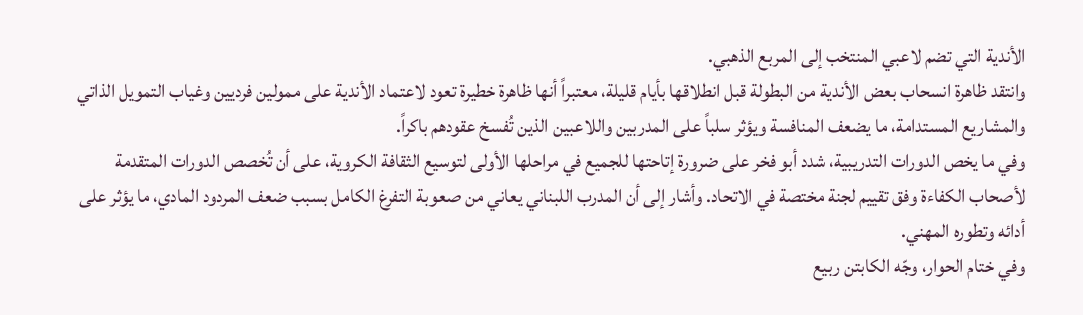الأندية التي تضم لاعبي المنتخب إلى المربع الذهبي.
وانتقد ظاهرة انسحاب بعض الأندية من البطولة قبل انطلاقها بأيام قليلة، معتبراً أنها ظاهرة خطيرة تعود لاعتماد الأندية على ممولين فرديين وغياب التمويل الذاتي والمشاريع المستدامة، ما يضعف المنافسة ويؤثر سلباً على المدربين واللاعبين الذين تُفسخ عقودهم باكراً.
وفي ما يخص الدورات التدريبية، شدد أبو فخر على ضرورة إتاحتها للجميع في مراحلها الأولى لتوسيع الثقافة الكروية، على أن تُخصص الدورات المتقدمة لأصحاب الكفاءة وفق تقييم لجنة مختصة في الاتحاد. وأشار إلى أن المدرب اللبناني يعاني من صعوبة التفرغ الكامل بسبب ضعف المردود المادي، ما يؤثر على أدائه وتطوره المهني.
وفي ختام الحوار، وجّه الكابتن ربيع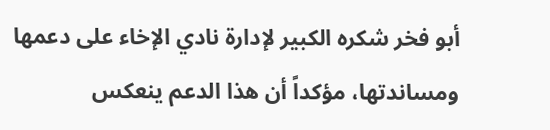أبو فخر شكره الكبير لإدارة نادي الإخاء على دعمها ومساندتها، مؤكداً أن هذا الدعم ينعكس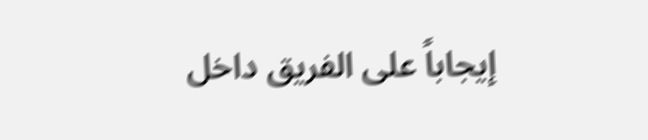إيجاباً على الفريق داخل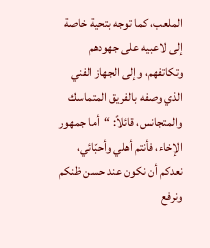الملعب، كما توجه بتحية خاصة إلى لاعبيه على جهودهم وتكاتفهم، وإلى الجهاز الفني الذي وصفه بالفريق المتماسك والمتجانس، قائلاً: “أما جمهور الإخاء، فأنتم أهلي وأحبّائي، نعدكم أن نكون عند حسن ظنكم ونرفع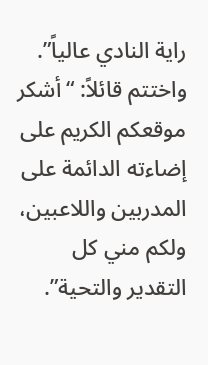راية النادي عالياً”. واختتم قائلاً: “أشكر موقعكم الكريم على إضاءته الدائمة على المدربين واللاعبين، ولكم مني كل التقدير والتحية”.